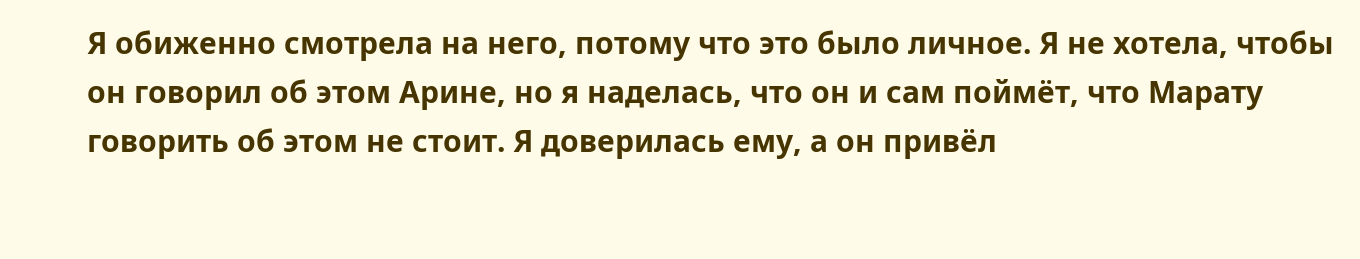Я обиженно смотрела на него, потому что это было личное. Я не хотела, чтобы он говорил об этом Арине, но я наделась, что он и сам поймёт, что Марату говорить об этом не стоит. Я доверилась ему, а он привёл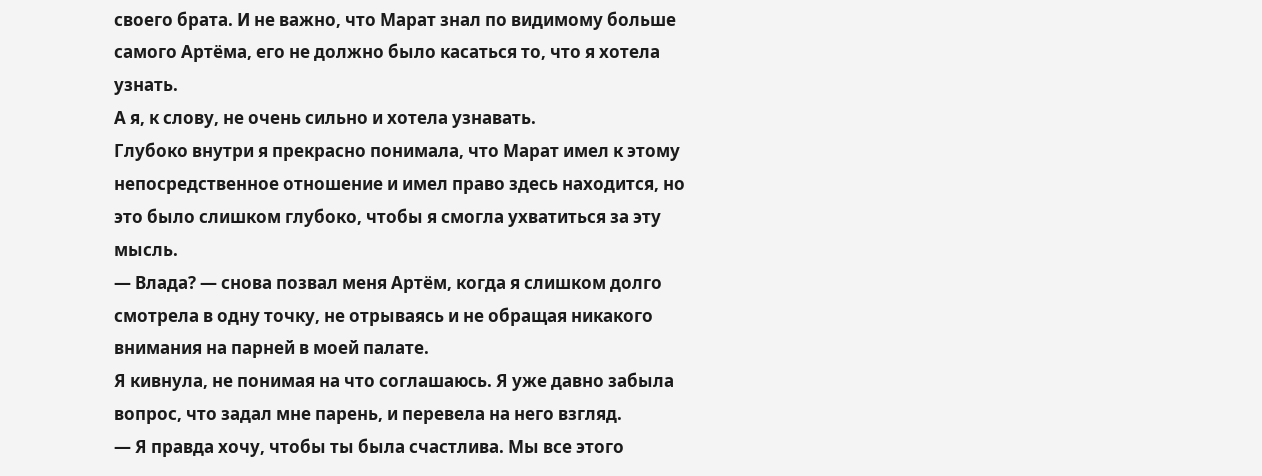своего брата. И не важно, что Марат знал по видимому больше самого Артёма, его не должно было касаться то, что я хотела узнать.
А я, к слову, не очень сильно и хотела узнавать.
Глубоко внутри я прекрасно понимала, что Марат имел к этому непосредственное отношение и имел право здесь находится, но это было слишком глубоко, чтобы я смогла ухватиться за эту мысль.
— Влада? — снова позвал меня Артём, когда я слишком долго смотрела в одну точку, не отрываясь и не обращая никакого внимания на парней в моей палате.
Я кивнула, не понимая на что соглашаюсь. Я уже давно забыла вопрос, что задал мне парень, и перевела на него взгляд.
— Я правда хочу, чтобы ты была счастлива. Мы все этого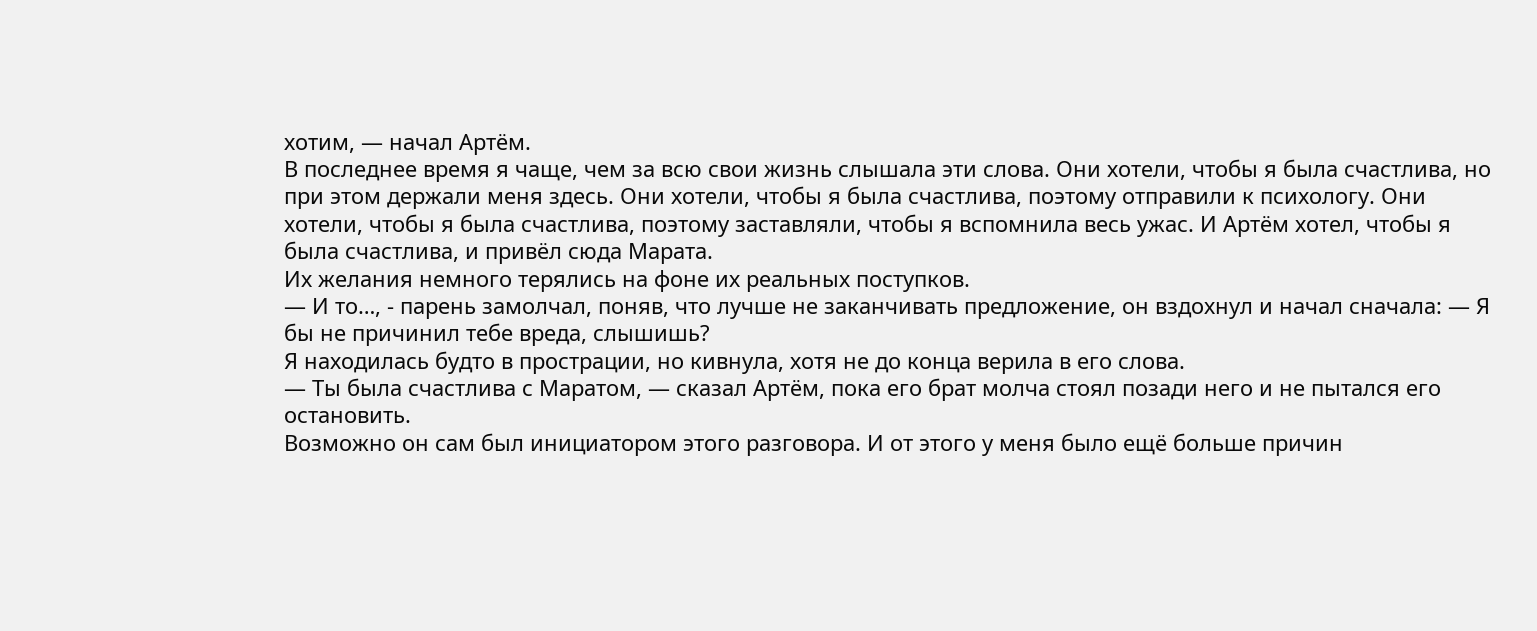хотим, — начал Артём.
В последнее время я чаще, чем за всю свои жизнь слышала эти слова. Они хотели, чтобы я была счастлива, но при этом держали меня здесь. Они хотели, чтобы я была счастлива, поэтому отправили к психологу. Они хотели, чтобы я была счастлива, поэтому заставляли, чтобы я вспомнила весь ужас. И Артём хотел, чтобы я была счастлива, и привёл сюда Марата.
Их желания немного терялись на фоне их реальных поступков.
— И то…, - парень замолчал, поняв, что лучше не заканчивать предложение, он вздохнул и начал сначала: — Я бы не причинил тебе вреда, слышишь?
Я находилась будто в прострации, но кивнула, хотя не до конца верила в его слова.
— Ты была счастлива с Маратом, — сказал Артём, пока его брат молча стоял позади него и не пытался его остановить.
Возможно он сам был инициатором этого разговора. И от этого у меня было ещё больше причин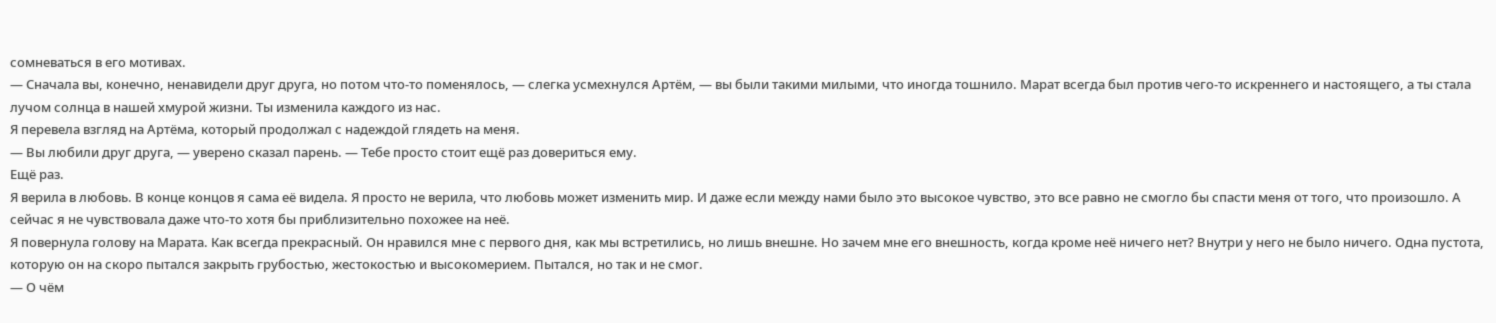сомневаться в его мотивах.
— Сначала вы, конечно, ненавидели друг друга, но потом что-то поменялось, — слегка усмехнулся Артём, — вы были такими милыми, что иногда тошнило. Марат всегда был против чего-то искреннего и настоящего, а ты стала лучом солнца в нашей хмурой жизни. Ты изменила каждого из нас.
Я перевела взгляд на Артёма, который продолжал с надеждой глядеть на меня.
— Вы любили друг друга, — уверено сказал парень. — Тебе просто стоит ещё раз довериться ему.
Ещё раз.
Я верила в любовь. В конце концов я сама её видела. Я просто не верила, что любовь может изменить мир. И даже если между нами было это высокое чувство, это все равно не смогло бы спасти меня от того, что произошло. А сейчас я не чувствовала даже что-то хотя бы приблизительно похожее на неё.
Я повернула голову на Марата. Как всегда прекрасный. Он нравился мне с первого дня, как мы встретились, но лишь внешне. Но зачем мне его внешность, когда кроме неё ничего нет? Внутри у него не было ничего. Одна пустота, которую он на скоро пытался закрыть грубостью, жестокостью и высокомерием. Пытался, но так и не смог.
— О чём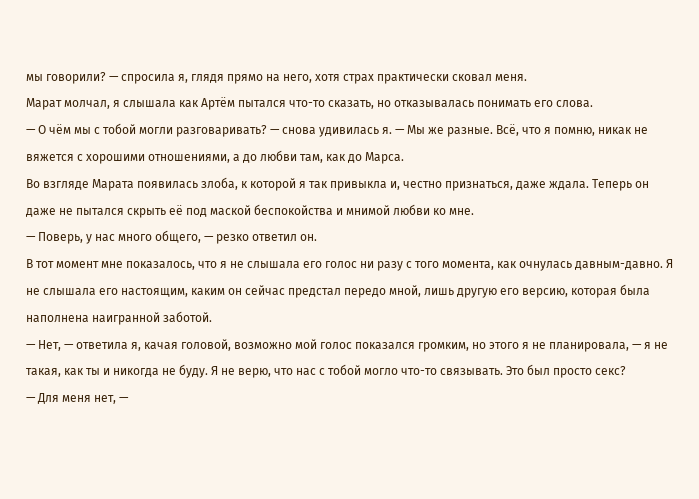мы говорили? — спросила я, глядя прямо на него, хотя страх практически сковал меня.
Марат молчал, я слышала как Артём пытался что-то сказать, но отказывалась понимать его слова.
— О чём мы с тобой могли разговаривать? — снова удивилась я. — Мы же разные. Всё, что я помню, никак не вяжется с хорошими отношениями, а до любви там, как до Марса.
Во взгляде Марата появилась злоба, к которой я так привыкла и, честно признаться, даже ждала. Теперь он даже не пытался скрыть её под маской беспокойства и мнимой любви ко мне.
— Поверь, у нас много общего, — резко ответил он.
В тот момент мне показалось, что я не слышала его голос ни разу с того момента, как очнулась давным-давно. Я не слышала его настоящим, каким он сейчас предстал передо мной, лишь другую его версию, которая была наполнена наигранной заботой.
— Нет, — ответила я, качая головой, возможно мой голос показался громким, но этого я не планировала, — я не такая, как ты и никогда не буду. Я не верю, что нас с тобой могло что-то связывать. Это был просто секс?
— Для меня нет, —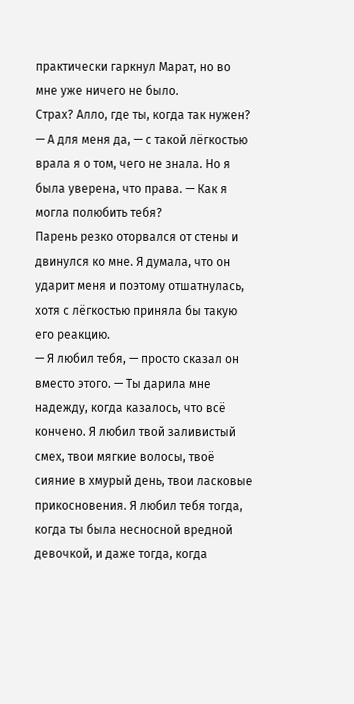практически гаркнул Марат, но во мне уже ничего не было.
Страх? Алло, где ты, когда так нужен?
— А для меня да, — с такой лёгкостью врала я о том, чего не знала. Но я была уверена, что права. — Как я могла полюбить тебя?
Парень резко оторвался от стены и двинулся ко мне. Я думала, что он ударит меня и поэтому отшатнулась, хотя с лёгкостью приняла бы такую его реакцию.
— Я любил тебя, — просто сказал он вместо этого. — Ты дарила мне надежду, когда казалось, что всё кончено. Я любил твой заливистый смех, твои мягкие волосы, твоё сияние в хмурый день, твои ласковые прикосновения. Я любил тебя тогда, когда ты была несносной вредной девочкой, и даже тогда, когда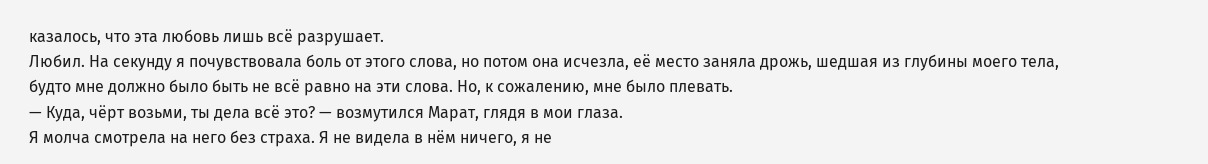казалось, что эта любовь лишь всё разрушает.
Любил. На секунду я почувствовала боль от этого слова, но потом она исчезла, её место заняла дрожь, шедшая из глубины моего тела, будто мне должно было быть не всё равно на эти слова. Но, к сожалению, мне было плевать.
— Куда, чёрт возьми, ты дела всё это? — возмутился Марат, глядя в мои глаза.
Я молча смотрела на него без страха. Я не видела в нём ничего, я не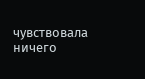чувствовала ничего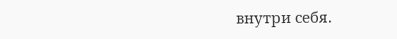внутри себя.